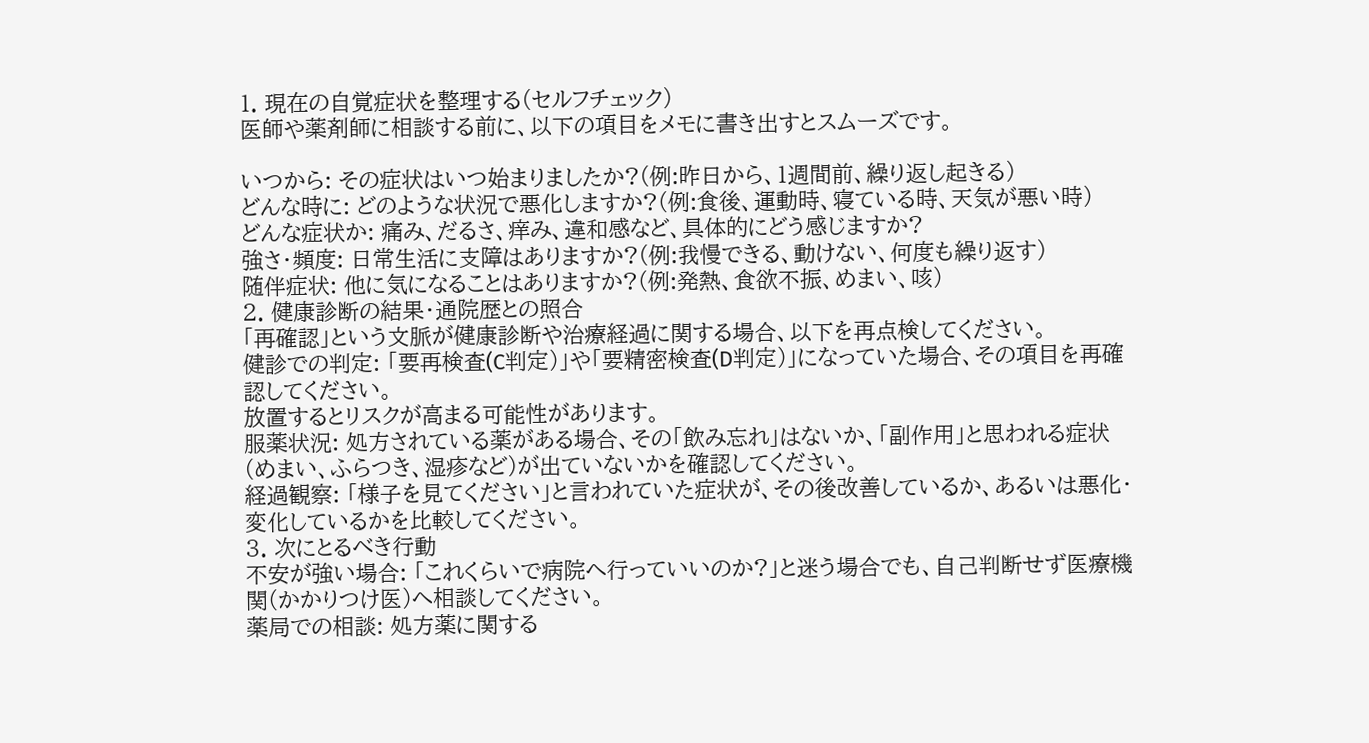1. 現在の自覚症状を整理する(セルフチェック)
医師や薬剤師に相談する前に、以下の項目をメモに書き出すとスムーズです。

いつから: その症状はいつ始まりましたか?(例:昨日から、1週間前、繰り返し起きる)
どんな時に: どのような状況で悪化しますか?(例:食後、運動時、寝ている時、天気が悪い時)
どんな症状か: 痛み、だるさ、痒み、違和感など、具体的にどう感じますか?
強さ・頻度: 日常生活に支障はありますか?(例:我慢できる、動けない、何度も繰り返す)
随伴症状: 他に気になることはありますか?(例:発熱、食欲不振、めまい、咳)
2. 健康診断の結果・通院歴との照合
「再確認」という文脈が健康診断や治療経過に関する場合、以下を再点検してください。
健診での判定: 「要再検査(C判定)」や「要精密検査(D判定)」になっていた場合、その項目を再確認してください。
放置するとリスクが高まる可能性があります。
服薬状況: 処方されている薬がある場合、その「飲み忘れ」はないか、「副作用」と思われる症状(めまい、ふらつき、湿疹など)が出ていないかを確認してください。
経過観察: 「様子を見てください」と言われていた症状が、その後改善しているか、あるいは悪化・変化しているかを比較してください。
3. 次にとるべき行動
不安が強い場合: 「これくらいで病院へ行っていいのか?」と迷う場合でも、自己判断せず医療機関(かかりつけ医)へ相談してください。
薬局での相談: 処方薬に関する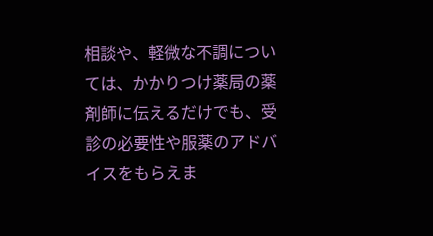相談や、軽微な不調については、かかりつけ薬局の薬剤師に伝えるだけでも、受診の必要性や服薬のアドバイスをもらえま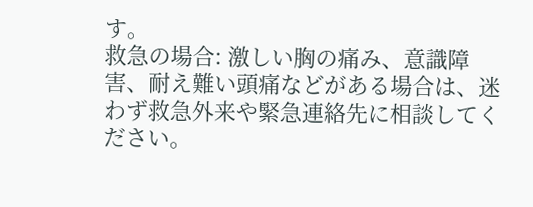す。
救急の場合: 激しい胸の痛み、意識障害、耐え難い頭痛などがある場合は、迷わず救急外来や緊急連絡先に相談してください。